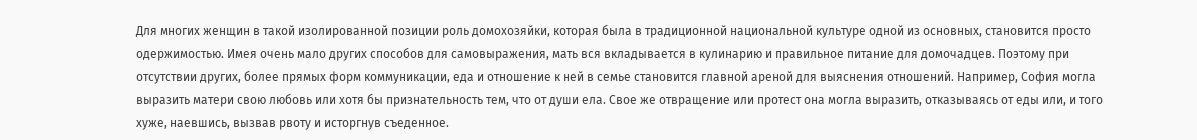Для многих женщин в такой изолированной позиции роль домохозяйки, которая была в традиционной национальной культуре одной из основных, становится просто одержимостью. Имея очень мало других способов для самовыражения, мать вся вкладывается в кулинарию и правильное питание для домочадцев. Поэтому при отсутствии других, более прямых форм коммуникации, еда и отношение к ней в семье становится главной ареной для выяснения отношений. Например, София могла выразить матери свою любовь или хотя бы признательность тем, что от души ела. Свое же отвращение или протест она могла выразить, отказываясь от еды или, и того хуже, наевшись, вызвав рвоту и исторгнув съеденное.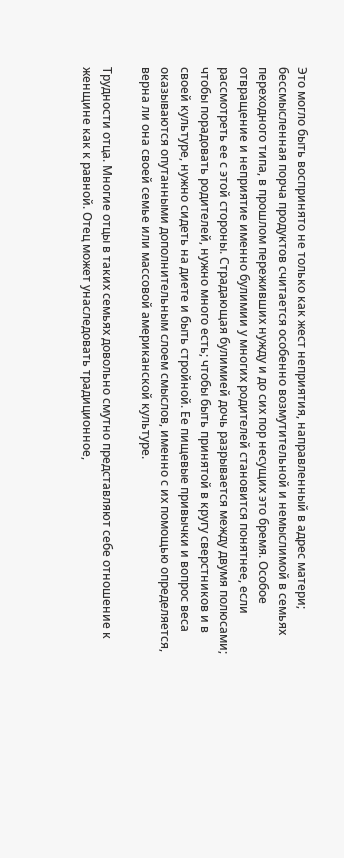Это могло быть воспринято не только как жест неприятия, направленный в адрес матери; бессмысленная порча продуктов считается особенно возмутительной и немыслимой в семьях переходного типа, в прошлом переживших нужду и до сих пор несущих это бремя. Особое отвращение и неприятие именно булимии у многих родителей становится понятнее, если рассмотреть ее с этой стороны. Страдающая булимией дочь разрывается между двумя полюсами; чтобы порадовать родителей, нужно много есть; чтобы быть принятой в кругу сверстников и в своей культуре, нужно сидеть на диете и быть стройной. Ее пищевые привычки и вопрос веса оказываются опутанными дополнительным слоем смыслов, именно с их помощью определяется, верна ли она своей семье или массовой американской культуре.

Трудности отца. Многие отцы в таких семьях довольно смутно представляют себе отношение к женщине как к равной. Отец может унаследовать традиционное,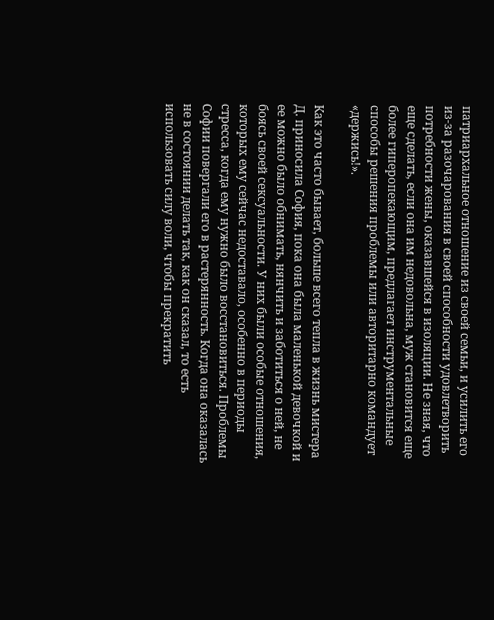патриархальное отношение из своей семьи, и усилить его из-за разочарования в своей способности удовлетворить потребности жены, оказавшейся в изоляции. Не зная, что еще сделать, если она им недовольна, муж становится еще более гиперопекающим, предлагает инструментальные способы решения проблемы или авторитарно командует «держись!».

Как это часто бывает, больше всего тепла в жизнь мистера Д. приносила София, пока она была маленькой девочкой и ее можно было обнимать, нянчить и заботиться о ней, не боясь своей сексуальности. У них были особые отношения, которых ему сейчас недоставало, особенно в периоды стресса, когда ему нужно было восстановиться. Проблемы Софии повергали его в растерянность. Когда она оказалась не в состоянии делать так, как он сказал, то есть использовать силу воли, чтобы прекратить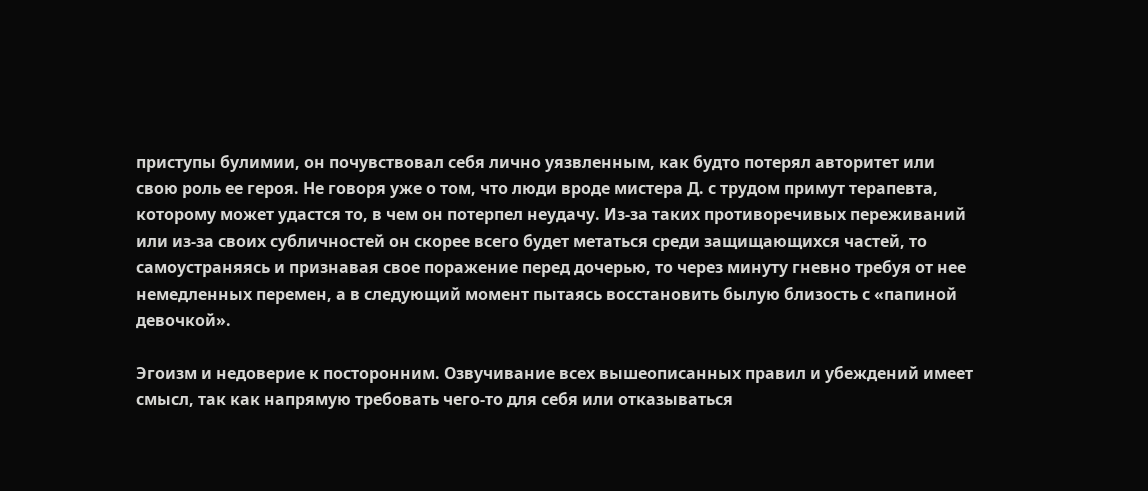приступы булимии, он почувствовал себя лично уязвленным, как будто потерял авторитет или свою роль ее героя. Не говоря уже о том, что люди вроде мистера Д. с трудом примут терапевта, которому может удастся то, в чем он потерпел неудачу. Из-за таких противоречивых переживаний или из-за своих субличностей он скорее всего будет метаться среди защищающихся частей, то самоустраняясь и признавая свое поражение перед дочерью, то через минуту гневно требуя от нее немедленных перемен, а в следующий момент пытаясь восстановить былую близость с «папиной девочкой».

Эгоизм и недоверие к посторонним. Озвучивание всех вышеописанных правил и убеждений имеет смысл, так как напрямую требовать чего-то для себя или отказываться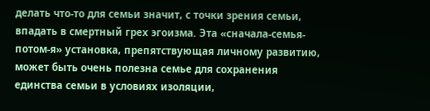делать что-то для семьи значит, с точки зрения семьи, впадать в смертный грех эгоизма. Эта «сначала-семья-потом-я» установка, препятствующая личному развитию, может быть очень полезна семье для сохранения единства семьи в условиях изоляции,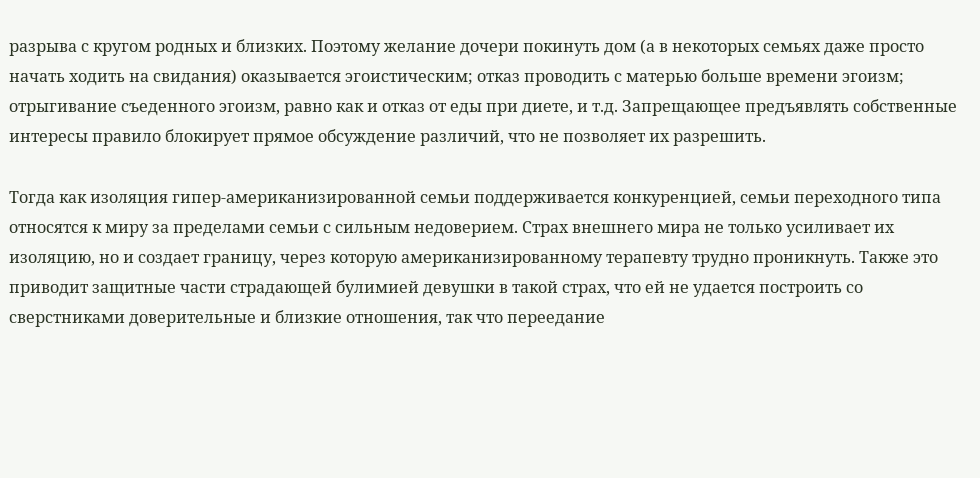разрыва с кругом родных и близких. Поэтому желание дочери покинуть дом (а в некоторых семьях даже просто начать ходить на свидания) оказывается эгоистическим; отказ проводить с матерью больше времени эгоизм; отрыгивание съеденного эгоизм, равно как и отказ от еды при диете, и т.д. Запрещающее предъявлять собственные интересы правило блокирует прямое обсуждение различий, что не позволяет их разрешить.

Тогда как изоляция гипер-американизированной семьи поддерживается конкуренцией, семьи переходного типа относятся к миру за пределами семьи с сильным недоверием. Страх внешнего мира не только усиливает их изоляцию, но и создает границу, через которую американизированному терапевту трудно проникнуть. Также это приводит защитные части страдающей булимией девушки в такой страх, что ей не удается построить со сверстниками доверительные и близкие отношения, так что переедание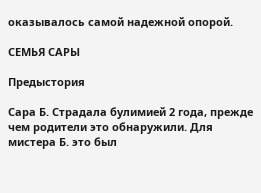оказывалось самой надежной опорой.

СЕМЬЯ САРЫ

Предыстория

Сара Б. Страдала булимией 2 года, прежде чем родители это обнаружили. Для мистера Б. это был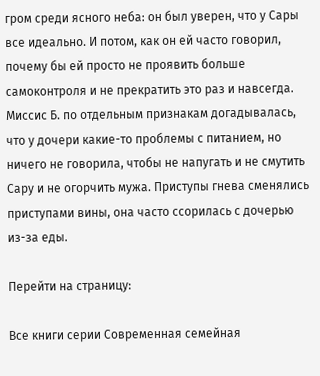гром среди ясного неба: он был уверен, что у Сары все идеально. И потом, как он ей часто говорил, почему бы ей просто не проявить больше самоконтроля и не прекратить это раз и навсегда. Миссис Б. по отдельным признакам догадывалась, что у дочери какие-то проблемы с питанием, но ничего не говорила, чтобы не напугать и не смутить Сару и не огорчить мужа. Приступы гнева сменялись приступами вины, она часто ссорилась с дочерью из-за еды.

Перейти на страницу:

Все книги серии Современная семейная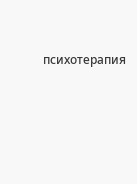психотерапия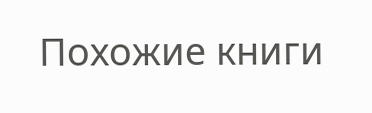Похожие книги